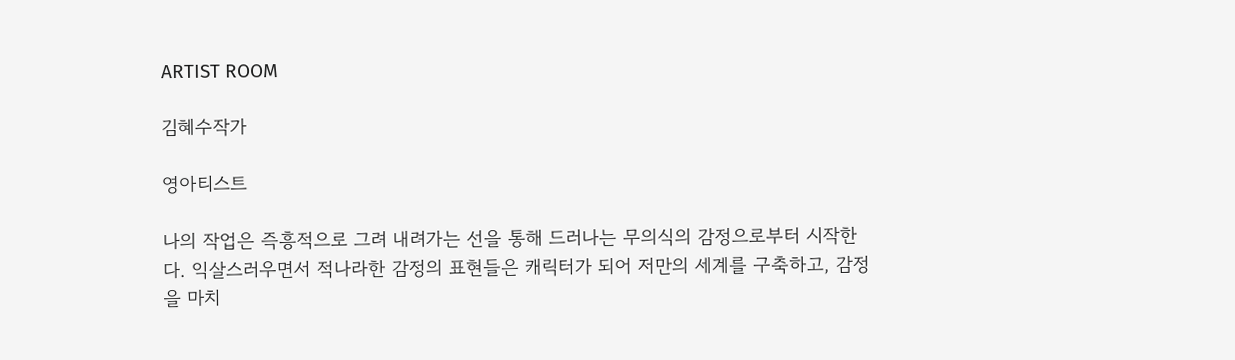ARTIST ROOM

김혜수작가

영아티스트

나의 작업은 즉흥적으로 그려 내려가는 선을 통해 드러나는 무의식의 감정으로부터 시작한다. 익살스러우면서 적나라한 감정의 표현들은 캐릭터가 되어 저만의 세계를 구축하고, 감정을 마치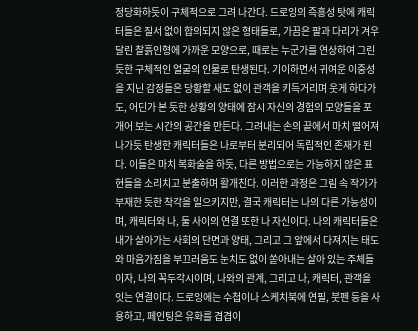정당화하듯이 구체적으로 그려 나간다. 드로잉의 즉흥성 탓에 캐릭터들은 질서 없이 합의되지 않은 형태들로, 가끔은 팔과 다리가 겨우 달린 찰흙인형에 가까운 모양으로, 때로는 누군가를 연상하여 그린 듯한 구체적인 얼굴의 인물로 탄생된다. 기이하면서 귀여운 이중성을 지닌 감정들은 당황할 새도 없이 관객을 키득거리며 웃게 하다가도, 어딘가 본 듯한 상황의 양태에 잠시 자신의 경험의 모양들을 포개어 보는 시간의 공간을 만든다. 그려내는 손의 끝에서 마치 떨어져 나가듯 탄생한 캐릭터들은 나로부터 분리되어 독립적인 존재가 된다. 이들은 마치 복화술을 하듯, 다른 방법으로는 가능하지 않은 표현들을 소리치고 분출하며 활개친다. 이러한 과정은 그림 속 작가가 부재한 듯한 착각을 일으키지만, 결국 캐릭터는 나의 다른 가능성이며, 캐릭터와 나, 둘 사이의 연결 또한 나 자신이다. 나의 캐릭터들은 내가 살아가는 사회의 단면과 양태, 그리고 그 앞에서 다져지는 태도와 마음가짐을 부끄러움도 눈치도 없이 쏟아내는 살아 있는 주체들이자, 나의 꼭두각시이며, 나와의 관계, 그리고 나, 캐릭터, 관객을 잇는 연결이다. 드로잉에는 수첩이나 스케치북에 연필, 붓펜 등을 사용하고, 페인팅은 유화를 겹겹이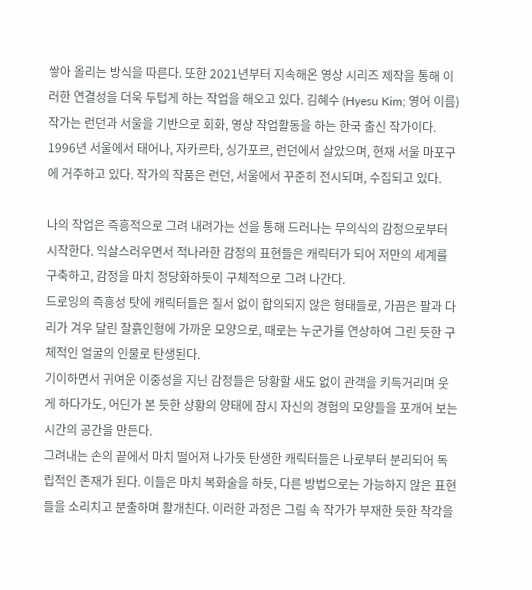쌓아 올리는 방식을 따른다. 또한 2021년부터 지속해온 영상 시리즈 제작을 통해 이러한 연결성을 더욱 두텁게 하는 작업을 해오고 있다. 김혜수 (Hyesu Kim; 영어 이름) 작가는 런던과 서울을 기반으로 회화, 영상 작업활동을 하는 한국 출신 작가이다. 1996년 서울에서 태어나, 자카르타, 싱가포르, 런던에서 살았으며, 현재 서울 마포구에 거주하고 있다. 작가의 작품은 런던, 서울에서 꾸준히 전시되며, 수집되고 있다.

나의 작업은 즉흥적으로 그려 내려가는 선을 통해 드러나는 무의식의 감정으로부터 시작한다. 익살스러우면서 적나라한 감정의 표현들은 캐릭터가 되어 저만의 세계를 구축하고, 감정을 마치 정당화하듯이 구체적으로 그려 나간다.
드로잉의 즉흥성 탓에 캐릭터들은 질서 없이 합의되지 않은 형태들로, 가끔은 팔과 다리가 겨우 달린 찰흙인형에 가까운 모양으로, 때로는 누군가를 연상하여 그린 듯한 구체적인 얼굴의 인물로 탄생된다.
기이하면서 귀여운 이중성을 지닌 감정들은 당황할 새도 없이 관객을 키득거리며 웃게 하다가도, 어딘가 본 듯한 상황의 양태에 잠시 자신의 경험의 모양들을 포개어 보는 시간의 공간을 만든다.
그려내는 손의 끝에서 마치 떨어져 나가듯 탄생한 캐릭터들은 나로부터 분리되어 독립적인 존재가 된다. 이들은 마치 복화술을 하듯, 다른 방법으로는 가능하지 않은 표현들을 소리치고 분출하며 활개친다. 이러한 과정은 그림 속 작가가 부재한 듯한 착각을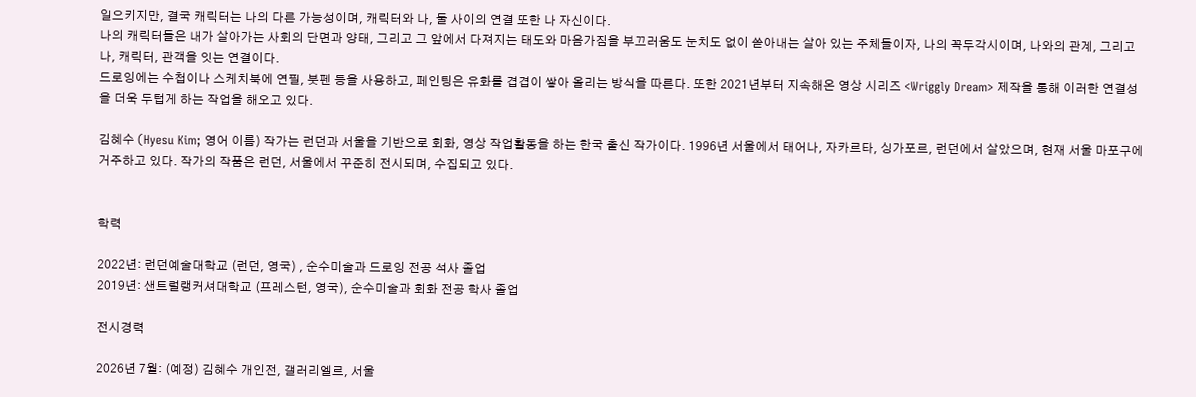일으키지만, 결국 캐릭터는 나의 다른 가능성이며, 캐릭터와 나, 둘 사이의 연결 또한 나 자신이다.
나의 캐릭터들은 내가 살아가는 사회의 단면과 양태, 그리고 그 앞에서 다져지는 태도와 마음가짐을 부끄러움도 눈치도 없이 쏟아내는 살아 있는 주체들이자, 나의 꼭두각시이며, 나와의 관계, 그리고 나, 캐릭터, 관객을 잇는 연결이다.
드로잉에는 수첩이나 스케치북에 연필, 붓펜 등을 사용하고, 페인팅은 유화를 겹겹이 쌓아 올리는 방식을 따른다. 또한 2021년부터 지속해온 영상 시리즈 <Wriggly Dream> 제작을 통해 이러한 연결성을 더욱 두텁게 하는 작업을 해오고 있다.

김혜수 (Hyesu Kim; 영어 이름) 작가는 런던과 서울을 기반으로 회화, 영상 작업활동을 하는 한국 출신 작가이다. 1996년 서울에서 태어나, 자카르타, 싱가포르, 런던에서 살았으며, 현재 서울 마포구에 거주하고 있다. 작가의 작품은 런던, 서울에서 꾸준히 전시되며, 수집되고 있다.


학력

2022년: 런던예술대학교 (런던, 영국) , 순수미술과 드로잉 전공 석사 졸업
2019년: 샌트럴랭커셔대학교 (프레스턴, 영국), 순수미술과 회화 전공 학사 졸업

전시경력

2026년 7월: (예정) 김혜수 개인전, 갤러리엘르, 서울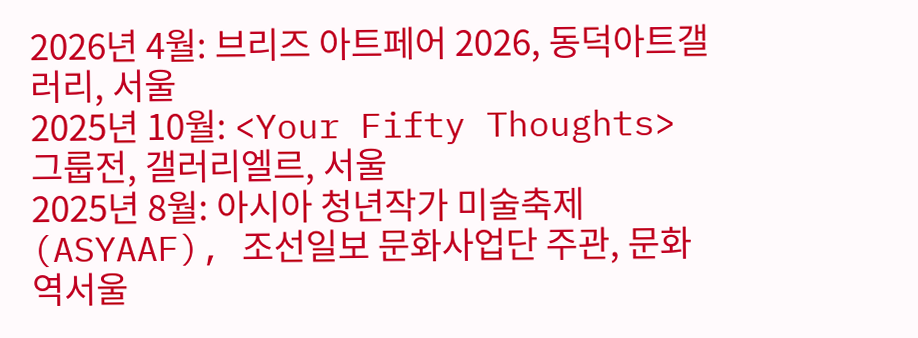2026년 4월: 브리즈 아트페어 2026, 동덕아트갤러리, 서울
2025년 10월: <Your Fifty Thoughts> 그룹전, 갤러리엘르, 서울
2025년 8월: 아시아 청년작가 미술축제 (ASYAAF), 조선일보 문화사업단 주관, 문화역서울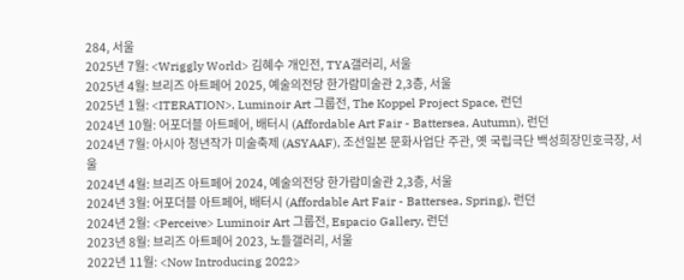284, 서울
2025년 7월: <Wriggly World> 김혜수 개인전, TYA갤러리, 서울
2025년 4월: 브리즈 아트페어 2025, 예술의전당 한가람미술관 2,3층, 서울
2025년 1월: <ITERATION>, Luminoir Art 그룹전, The Koppel Project Space, 런던
2024년 10월: 어포더블 아트페어, 배터시 (Affordable Art Fair - Battersea, Autumn), 런던
2024년 7월: 아시아 청년작가 미술축제 (ASYAAF), 조선일본 문화사업단 주관, 옛 국립극단 백성희장민호극장, 서울
2024년 4월: 브리즈 아트페어 2024, 예술의전당 한가람미술관 2,3층, 서울
2024년 3월: 어포더블 아트페어, 배터시 (Affordable Art Fair - Battersea, Spring), 런던
2024년 2월: <Perceive> Luminoir Art 그룹전, Espacio Gallery, 런던
2023년 8월: 브리즈 아트페어 2023, 노들갤러리, 서울
2022년 11월: <Now Introducing 2022>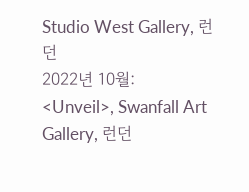Studio West Gallery, 런던
2022년 10월: <Unveil>, Swanfall Art Gallery, 런던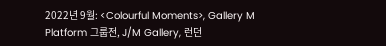2022년 9월: <Colourful Moments>, Gallery M Platform 그룹전, J/M Gallery, 런던